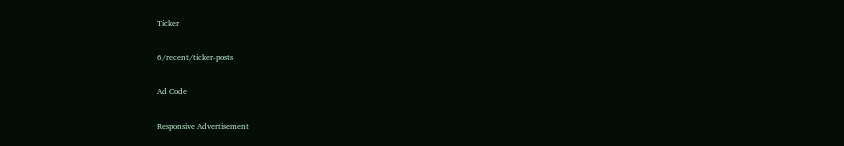Ticker

6/recent/ticker-posts

Ad Code

Responsive Advertisement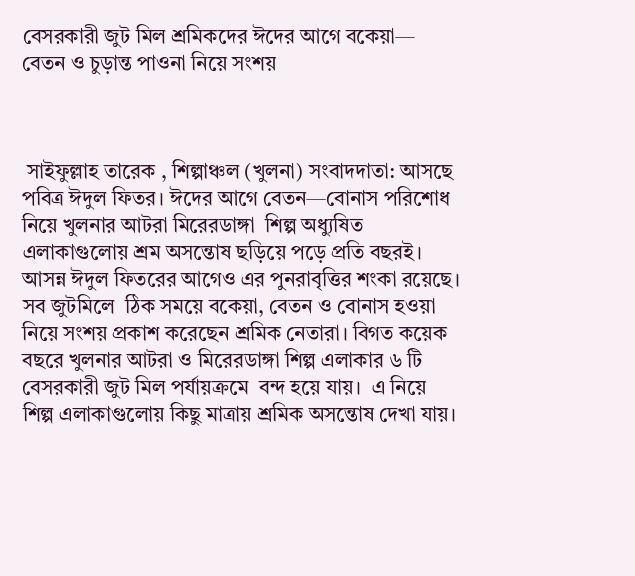বেসরকারী জুট মিল শ্রমিকদের ঈদের আগে বকেয়া— বেতন ও চুড়ান্ত পাওনা নিয়ে সংশয়



 সাইফুল্লাহ তারেক , শিল্পাঞ্চল (খুলনা) সংবাদদাতা: আসছে পবিত্র ঈদুল ফিতর। ঈদের আগে বেতন—বোনাস পরিশোধ নিয়ে খুলনার আটরা মিরেরডাঙ্গা  শিল্প অধ্যুষিত এলাকাগুলোয় শ্রম অসন্তোষ ছড়িয়ে পড়ে প্রতি বছরই। আসন্ন ঈদুল ফিতরের আগেও এর পুনরাবৃত্তির শংকা রয়েছে। সব জুটমিলে  ঠিক সময়ে বকেয়া, বেতন ও বোনাস হওয়া নিয়ে সংশয় প্রকাশ করেছেন শ্রমিক নেতারা। বিগত কয়েক বছরে খুলনার আটরা ও মিরেরডাঙ্গা শিল্প এলাকার ৬ টি বেসরকারী জুট মিল পর্যায়ক্রমে  বন্দ হয়ে যায়।  এ নিয়ে শিল্প এলাকাগুলোয় কিছু মাত্রায় শ্রমিক অসন্তোষ দেখা যায়।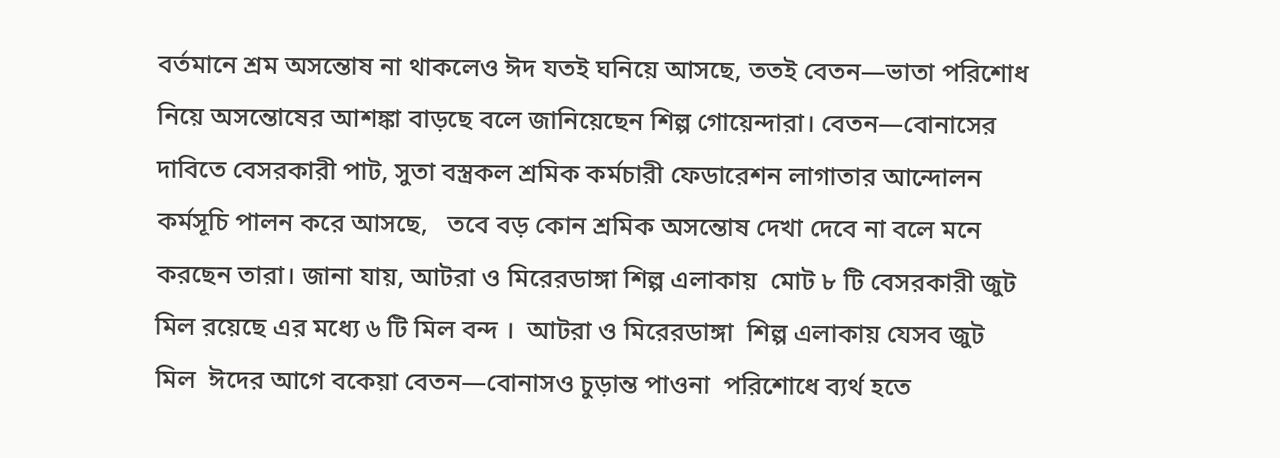বর্তমানে শ্রম অসন্তোষ না থাকলেও ঈদ যতই ঘনিয়ে আসছে, ততই বেতন—ভাতা পরিশোধ নিয়ে অসন্তোষের আশঙ্কা বাড়ছে বলে জানিয়েছেন শিল্প গোয়েন্দারা। বেতন—বোনাসের দাবিতে বেসরকারী পাট, সুতা বস্ত্রকল শ্রমিক কর্মচারী ফেডারেশন লাগাতার আন্দোলন কর্মসূচি পালন করে আসছে,   তবে বড় কোন শ্রমিক অসন্তোষ দেখা দেবে না বলে মনে করছেন তারা। জানা যায়, আটরা ও মিরেরডাঙ্গা শিল্প এলাকায়  মোট ৮ টি বেসরকারী জুট মিল রয়েছে এর মধ্যে ৬ টি মিল বন্দ ।  আটরা ও মিরেরডাঙ্গা  শিল্প এলাকায় যেসব জুট মিল  ঈদের আগে বকেয়া বেতন—বোনাসও চুড়ান্ত পাওনা  পরিশোধে ব্যর্থ হতে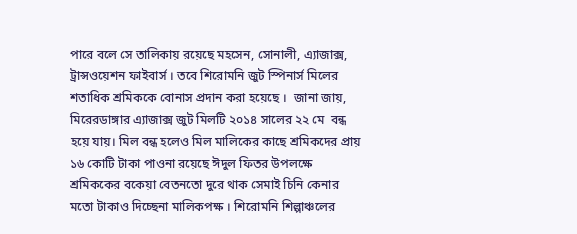পারে বলে সে তালিকায় রয়েছে মহসেন, সোনালী, এ্যাজাক্স, ট্রান্সওয়েশন ফাইবার্স । তবে শিরোমনি জুট স্পিনার্স মিলের শতাধিক শ্রমিককে বোনাস প্রদান করা হয়েছে ।  জানা জায়, মিরেরডাঙ্গার এ্যাজাক্স জুট মিলটি ২০১৪ সালের ২২ মে  বন্ধ হয়ে যায়। মিল বন্ধ হলেও মিল মালিকের কাছে শ্রমিকদের প্রায় ১৬ কোটি টাকা পাওনা রয়েছে ঈদুল ফিতর উপলক্ষে শ্রমিককের বকেয়া বেতনতো দুরে থাক সেমাই চিনি কেনার মতো টাকাও দিচ্ছেনা মালিকপক্ষ । শিরোমনি শিল্পাঞ্চলের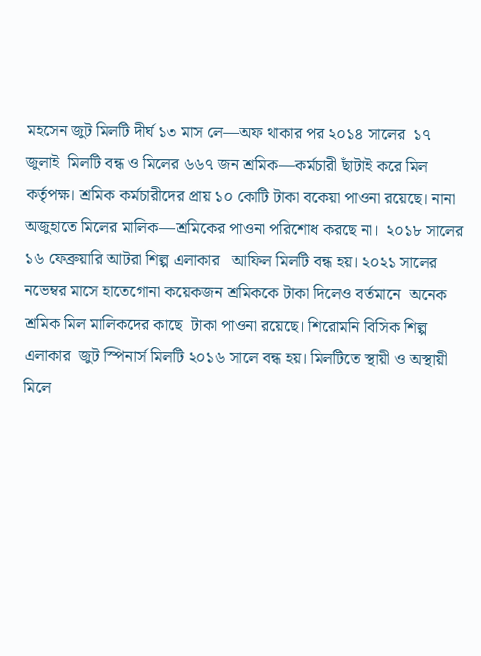মহসেন জুট মিলটি দীর্ঘ ১৩ মাস লে—অফ থাকার পর ২০১৪ সালের  ১৭ জুলাই  মিলটি বন্ধ ও মিলের ৬৬৭ জন শ্রমিক—কর্মচারী ছাঁটাই করে মিল কর্তৃপক্ষ। শ্রমিক কর্মচারীদের প্রায় ১০ কোটি টাকা বকেয়া পাওনা রয়েছে। নানা অজুহাতে মিলের মালিক—শ্রমিকের পাওনা পরিশোধ করছে না।  ২০১৮ সালের ১৬ ফেব্রুয়ারি আটরা শিল্প এলাকার   আফিল মিলটি বন্ধ হয়। ২০২১ সালের নভেম্বর মাসে হাতেগোনা কয়েকজন শ্রমিককে টাকা দিলেও বর্তমানে  অনেক শ্রমিক মিল মালিকদের কাছে  টাকা পাওনা রয়েছে। শিরোমনি বিসিক শিল্প  এলাকার  জুট স্পিনার্স মিলটি ২০১৬ সালে বন্ধ হয়। মিলটিতে স্থায়ী ও অস্থায়ী মিলে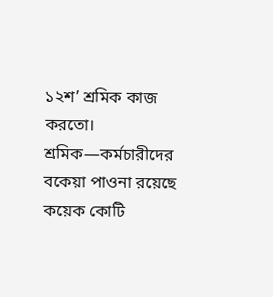১২শ’ শ্রমিক কাজ করতো। শ্রমিক—কর্মচারীদের বকেয়া পাওনা রয়েছে কয়েক কোটি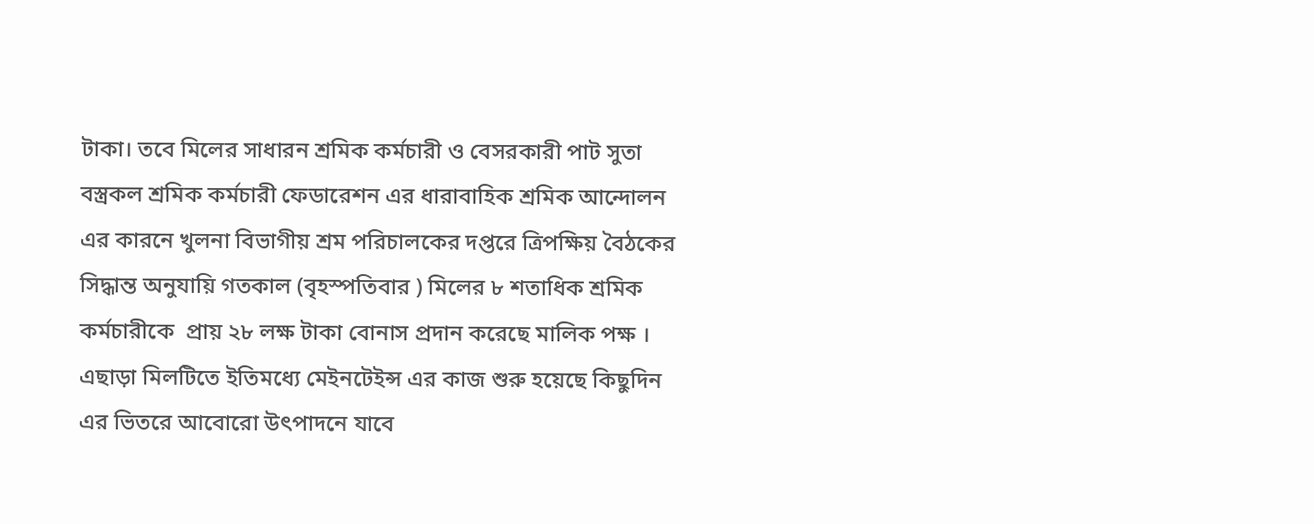টাকা। তবে মিলের সাধারন শ্রমিক কর্মচারী ও বেসরকারী পাট সুতা বস্ত্রকল শ্রমিক কর্মচারী ফেডারেশন এর ধারাবাহিক শ্রমিক আন্দোলন এর কারনে খুলনা বিভাগীয় শ্রম পরিচালকের দপ্তরে ত্রিপক্ষিয় বৈঠকের সিদ্ধান্ত অনুযায়ি গতকাল (বৃহস্পতিবার ) মিলের ৮ শতাধিক শ্রমিক কর্মচারীকে  প্রায় ২৮ লক্ষ টাকা বোনাস প্রদান করেছে মালিক পক্ষ । এছাড়া মিলটিতে ইতিমধ্যে মেইনটেইন্স এর কাজ শুরু হয়েছে কিছুদিন এর ভিতরে আবোরো উৎপাদনে যাবে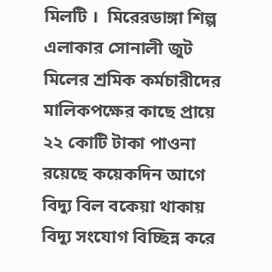মিলটি ।  মিরেরডাঙ্গা শিল্প এলাকার সোনালী জুট মিলের শ্রমিক কর্মচারীদের মালিকপক্ষের কাছে প্রায়ে ২২ কোটি টাকা পাওনা রয়েছে কয়েকদিন আগে বিদ্যু বিল বকেয়া থাকায় বিদ্যু সংযোগ বিচ্ছিন্ন করে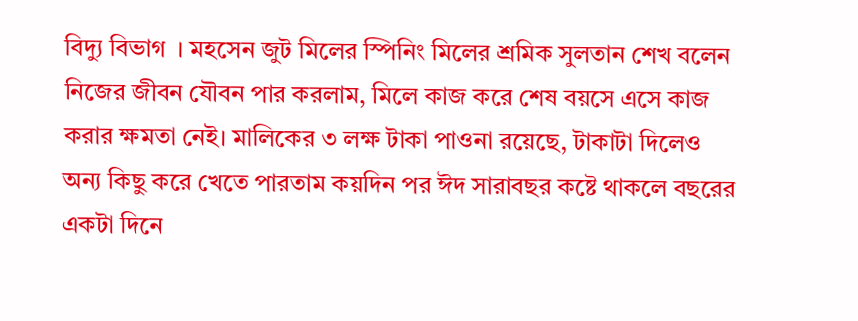বিদ্যু বিভাগ  । মহসেন জুট মিলের স্পিনিং মিলের শ্রমিক সুলতান শেখ বলেন  নিজের জীবন যৌবন পার করলাম, মিলে কাজ করে শেষ বয়সে এসে কাজ করার ক্ষমতা নেই। মালিকের ৩ লক্ষ টাকা পাওনা রয়েছে, টাকাটা দিলেও অন্য কিছু করে খেতে পারতাম কয়দিন পর ঈদ সারাবছর কষ্টে থাকলে বছরের একটা দিনে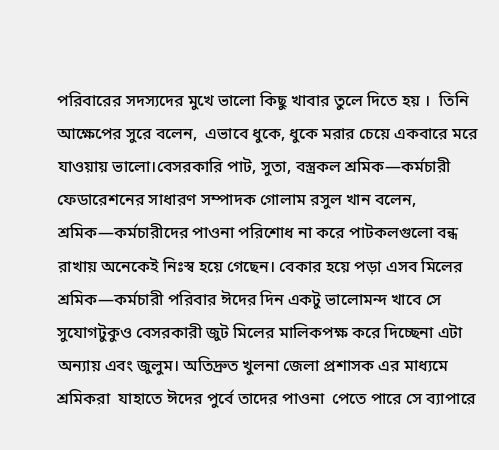পরিবারের সদস্যদের মুখে ভালো কিছু খাবার তুলে দিতে হয় ।  তিনি আক্ষেপের সুরে বলেন,  এভাবে ধুকে, ধুকে মরার চেয়ে একবারে মরে যাওয়ায় ভালো।বেসরকারি পাট, সুতা, বস্ত্রকল শ্রমিক—কর্মচারী ফেডারেশনের সাধারণ সম্পাদক গোলাম রসুল খান বলেন, শ্রমিক—কর্মচারীদের পাওনা পরিশোধ না করে পাটকলগুলো বন্ধ রাখায় অনেকেই নিঃস্ব হয়ে গেছেন। বেকার হয়ে পড়া এসব মিলের শ্রমিক—কর্মচারী পরিবার ঈদের দিন একটু ভালোমন্দ খাবে সে সুযোগটুকুও বেসরকারী জুট মিলের মালিকপক্ষ করে দিচ্ছেনা এটা অন্যায় এবং জুলুম। অতিদ্রুত খুলনা জেলা প্রশাসক এর মাধ্যমে  শ্রমিকরা  যাহাতে ঈদের পুর্বে তাদের পাওনা  পেতে পারে সে ব্যাপারে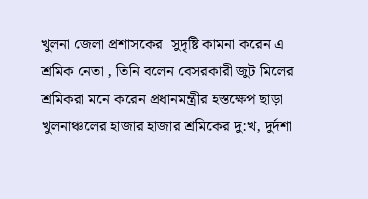খুলনা জেলা প্রশাসকের  সুদৃষ্টি কামনা করেন এ শ্রমিক নেতা , তিনি বলেন বেসরকারী জুট মিলের শ্রমিকরা মনে করেন প্রধানমন্ত্রীর হস্তক্ষেপ ছাড়া  খুলনাঞ্চলের হাজার হাজার শ্রমিকের দু:খ, দুর্দশা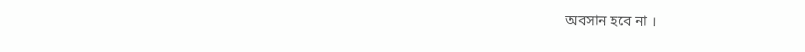অবসান হবে না ।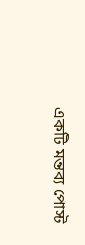একটি মন্তব্য পোস্ট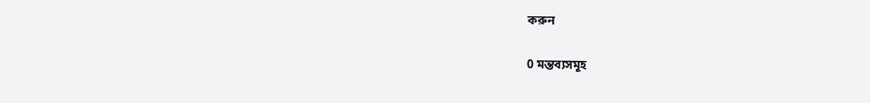করুন

0 মন্তব্যসমূহ